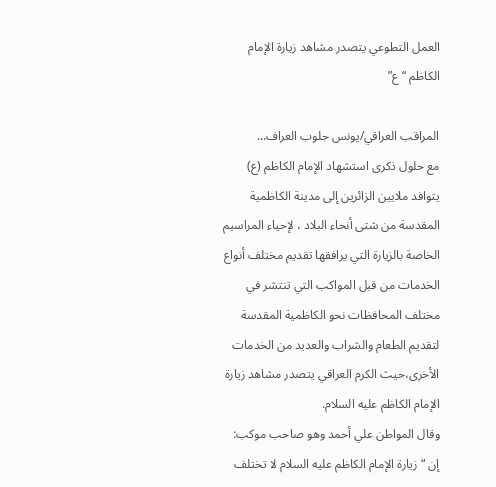العمل التطوعي يتصدر مشاهد زيارة الإمام الكاظم “ع”

المراقب العراقي/يونس جلوب العراف…
مع حلول ذكرى استشهاد الإمام الكاظم (ع) يتوافد ملايين الزائرين إلى مدينة الكاظمية المقدسة من شتى أنحاء البلاد ، لإحياء المراسيم الخاصة بالزيارة التي يرافقها تقديم مختلف أنواع الخدمات من قبل المواكب التي تنتشر في مختلف المحافظات نحو الكاظمية المقدسة لتقديم الطعام والشراب والعديد من الخدمات الأخرى،حيث الكرم العراقي يتصدر مشاهد زيارة الإمام الكاظم عليه السلام.
وقال المواطن علي أحمد وهو صاحب موكب: إن “زيارة الإمام الكاظم عليه السلام لا تختلف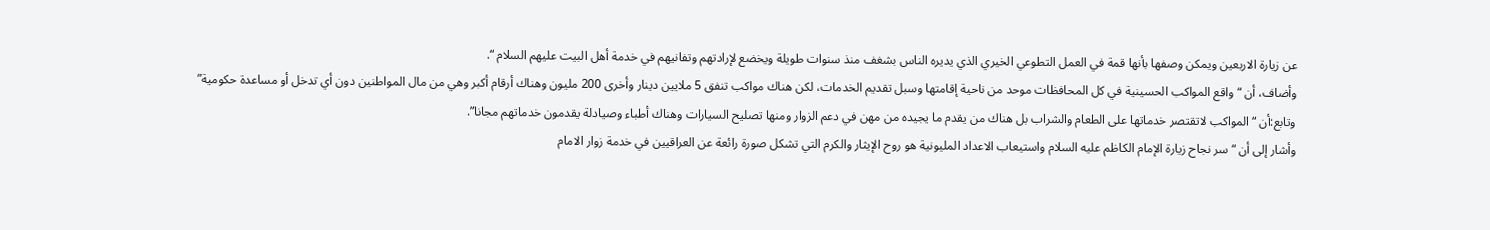عن زيارة الاربعين ويمكن وصفها بأنها قمة في العمل التطوعي الخيري الذي يديره الناس بشغف منذ سنوات طويلة ويخضع لإرادتهم وتفانيهم في خدمة أهل البيت عليهم السلام “.
وأضاف، أن “واقع المواكب الحسينية في كل المحافظات موحد من ناحية إقامتها وسبل تقديم الخدمات، لكن هناك مواكب تنفق 5 ملايين دينار وأخرى 200 مليون وهناك أرقام أكبر وهي من مال المواطنين دون أي تدخل أو مساعدة حكومية”
وتابع:أن “المواكب لاتقتصر خدماتها على الطعام والشراب بل هناك من يقدم ما يجيده من مهن في دعم الزوار ومنها تصليح السيارات وهناك أطباء وصيادلة يقدمون خدماتهم مجانا”.
وأشار إلى أن “سر نجاح زيارة الإمام الكاظم عليه السلام واستيعاب الاعداد المليونية هو روح الإيثار والكرم التي تشكل صورة رائعة عن العراقيين في خدمة زوار الامام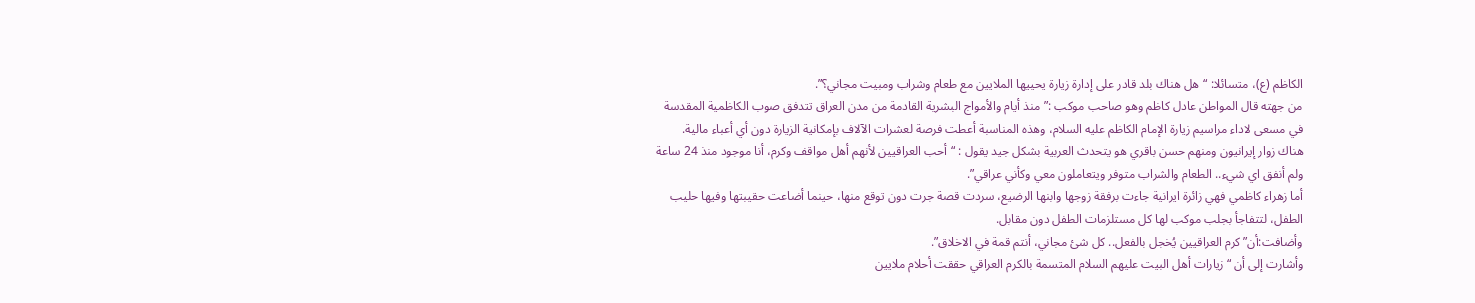الكاظم (ع)، متسائلا: “هل هناك بلد قادر على إدارة زيارة يحييها الملايين مع طعام وشراب ومبيت مجاني؟”.
من جهته قال المواطن عادل كاظم وهو صاحب موكب :”منذ أيام والأمواج البشرية القادمة من مدن العراق تتدفق صوب الكاظمية المقدسة في مسعى لاداء مراسيم زيارة الإمام الكاظم عليه السلام، وهذه المناسبة أعطت فرصة لعشرات الآلاف بإمكانية الزيارة دون أي أعباء مالية.
هناك زوار إيرانيون ومنهم حسن باقري هو يتحدث العربية بشكل جيد يقول : “أحب العراقيين لأنهم أهل مواقف وكرم، أنا موجود منذ 24 ساعة ولم أنفق اي شيء.. الطعام والشراب متوفر ويتعاملون معي وكأني عراقي”.
أما زهراء كاظمي فهي زائرة ايرانية جاءت برفقة زوجها وابنها الرضيع، سردت قصة جرت دون توقع منها، حينما أضاعت حقيبتها وفيها حليب الطفل، لتتفاجأ بجلب موكب لها كل مستلزمات الطفل دون مقابل.
وأضافت:أن” كرم العراقيين يُخجل بالفعل.. كل شئ مجاني، أنتم قمة في الاخلاق”.
وأشارت إلى أن “زيارات أهل البيت عليهم السلام المتسمة بالكرم العراقي حققت أحلام ملايين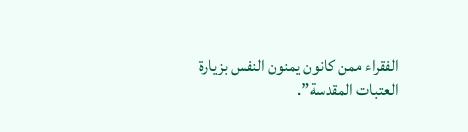الفقراء ممن كانون يمنون النفس بزيارة العتبات المقدسة”.